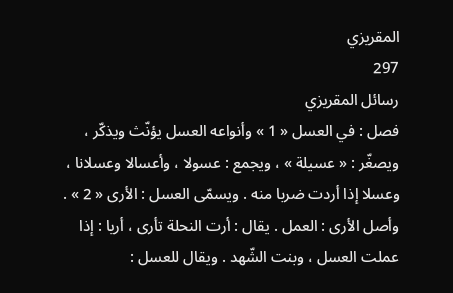المقريزي
297
رسائل المقريزي
فصل : في العسل « 1 » وأنواعه العسل يؤنّث ويذكّر ، ويصغّر : « عسيلة » ، ويجمع : عسولا ، وأعسالا وعسلانا ، وعسلا إذا أردت ضربا منه . ويسمّى العسل : الأرى « 2 » . وأصل الأرى : العمل . يقال : أرت النحلة تأرى ، أريا : إذا عملت العسل ، وبنت الشّهد . ويقال للعسل :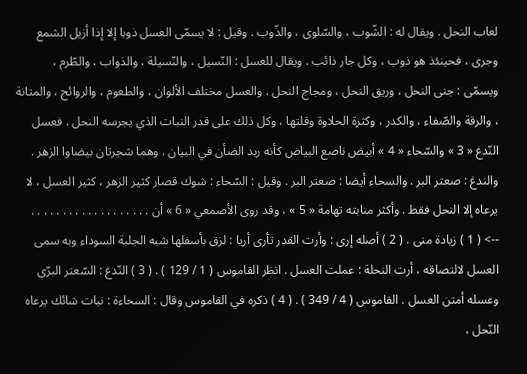لعاب النحل . ويقال له : الشّوب ، والسّلوى ، والذّوب . وقيل : لا يسمّى العسل ذوبا إلا إذا أزيل الشمع وجرى ، فحينئذ هو ذوب ، وكل جار ذائب . ويقال للعسل : النّسيل ، والنّسيلة ، والذواب ، والطّرم ، ويسمّى : جنى النحل ، وريق النحل ، ومجاج النحل . والعسل مختلف الألوان ، والطعوم ، والروائح ، والمتانة ، والرقة والصّفاء ، والكدر ، وكثرة الحلاوة وقلتها ، وكل ذلك على قدر النبات الذي يجرسه النحل . فعسل النّدغ « 3 » والسّحاء « 4 » أبيض ناصع البياض كأنه ربد الضأن في البيان . وهما شجرتان بيضاوا الزهر . والندغ : صعتر البر . والسحاء أيضا : صعتر البر . وقيل : السّحاء : شوك قصار كثير الزهر ، كثير العسل ، لا يرعاه إلا النحل فقط . وأكثر منابته تهامة « 5 » ، وقد روى الأصمعي « 6 » أن . . . . . . . . . . . . . . . . . . .
--> ( 1 ) زيادة منى . ( 2 ) أصله إرى : وأرت القدر تأرى أريا : لزق بأسفلها شبه الجلبة السوداء وبه سمى العسل لالتصاقه ، أرت النحلة : عملت العسل . انظر القاموس ( 1 / 129 ) . ( 3 ) النّدغ : السّعتر البرّى وعسله أمتن العسل . القاموس ( 4 / 349 ) . ( 4 ) ذكره في القاموس وقال : السحاءة : نبات شائك يرعاه النّحل ،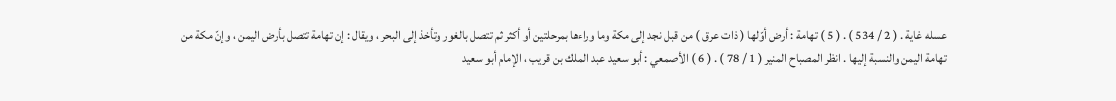عسله غاية . ( 2 / 534 ) . ( 5 ) تهامة : أرض أوّلها ( ذات عرق ) من قبل نجد إلى مكة وما وراءها بمرحلتين أو أكثر ثم تتصل بالغور وتأخذ إلى البحر ، ويقال : إن تهامة تتصل بأرض اليمن ، وإنّ مكة من تهامة اليمن والنسبة إليها . انظر المصباح المنير ( 1 / 78 ) . ( 6 ) الأصمعي : أبو سعيد عبد الملك بن قريب ، الإمام أبو سعيد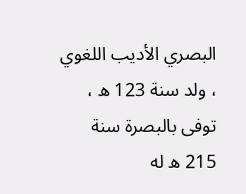البصري الأديب اللغوي ، ولد سنة 123 ه ، توفى بالبصرة سنة 215 ه له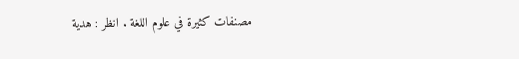مصنفات كثيرة في علوم اللغة . انظر : هدية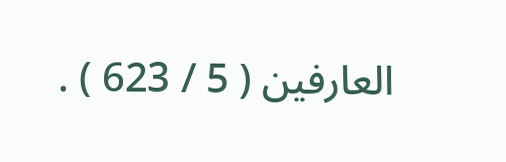العارفين ( 5 / 623 ) .